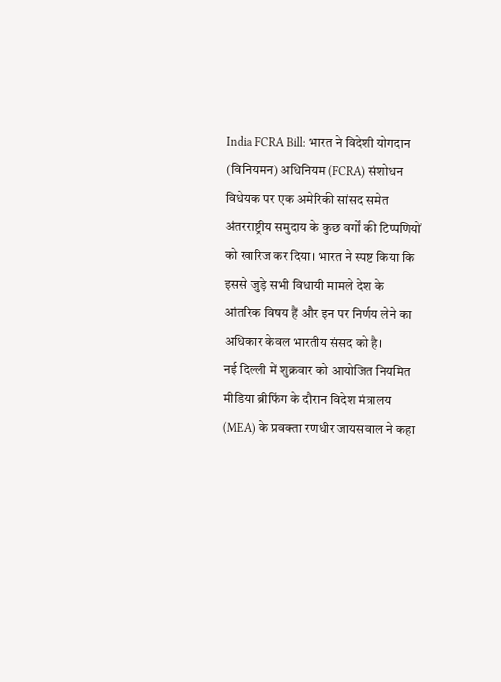India FCRA Bill: भारत ने विदेशी योगदान (विनियमन) अधिनियम (FCRA) संशोधन विधेयक पर एक अमेरिकी सांसद समेत अंतरराष्ट्रीय समुदाय के कुछ वर्गों की टिप्पणियों को खारिज कर दिया। भारत ने स्पष्ट किया कि इससे जुड़े सभी विधायी मामले देश के आंतरिक विषय हैं और इन पर निर्णय लेने का अधिकार केवल भारतीय संसद को है।
नई दिल्ली में शुक्रवार को आयोजित नियमित मीडिया ब्रीफिंग के दौरान विदेश मंत्रालय (MEA) के प्रवक्ता रणधीर जायसवाल ने कहा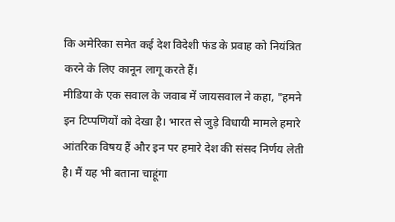कि अमेरिका समेत कई देश विदेशी फंड के प्रवाह को नियंत्रित करने के लिए कानून लागू करते हैं।
मीडिया के एक सवाल के जवाब में जायसवाल ने कहा, "हमने इन टिप्पणियों को देखा है। भारत से जुड़े विधायी मामले हमारे आंतरिक विषय हैं और इन पर हमारे देश की संसद निर्णय लेती है। मैं यह भी बताना चाहूंगा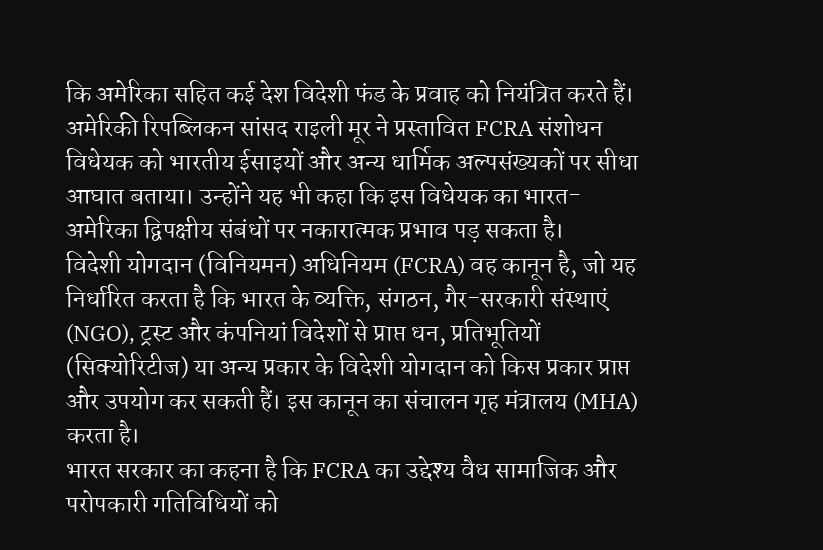कि अमेरिका सहित कई देश विदेशी फंड के प्रवाह को नियंत्रित करते हैं।
अमेरिकी रिपब्लिकन सांसद राइली मूर ने प्रस्तावित FCRA संशोधन विधेयक को भारतीय ईसाइयों और अन्य धार्मिक अल्पसंख्यकों पर सीधा आघात बताया। उन्होंने यह भी कहा कि इस विधेयक का भारत-अमेरिका द्विपक्षीय संबंधों पर नकारात्मक प्रभाव पड़ सकता है।
विदेशी योगदान (विनियमन) अधिनियम (FCRA) वह कानून है, जो यह निर्धारित करता है कि भारत के व्यक्ति, संगठन, गैर-सरकारी संस्थाएं (NGO), ट्रस्ट और कंपनियां विदेशों से प्राप्त धन, प्रतिभूतियों (सिक्योरिटीज) या अन्य प्रकार के विदेशी योगदान को किस प्रकार प्राप्त और उपयोग कर सकती हैं। इस कानून का संचालन गृह मंत्रालय (MHA) करता है।
भारत सरकार का कहना है कि FCRA का उद्देश्य वैध सामाजिक और परोपकारी गतिविधियों को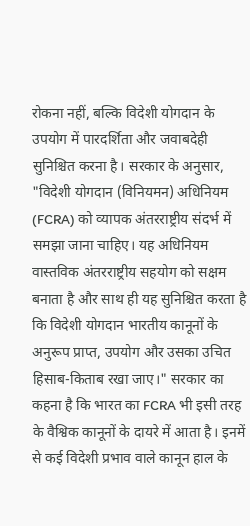रोकना नहीं, बल्कि विदेशी योगदान के उपयोग में पारदर्शिता और जवाबदेही सुनिश्चित करना है। सरकार के अनुसार, "विदेशी योगदान (विनियमन) अधिनियम (FCRA) को व्यापक अंतरराष्ट्रीय संदर्भ में समझा जाना चाहिए। यह अधिनियम वास्तविक अंतरराष्ट्रीय सहयोग को सक्षम बनाता है और साथ ही यह सुनिश्चित करता है कि विदेशी योगदान भारतीय कानूनों के अनुरूप प्राप्त, उपयोग और उसका उचित हिसाब-किताब रखा जाए।" सरकार का कहना है कि भारत का FCRA भी इसी तरह के वैश्विक कानूनों के दायरे में आता है। इनमें से कई विदेशी प्रभाव वाले कानून हाल के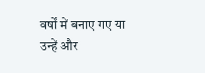वर्षों में बनाए गए या उन्हें और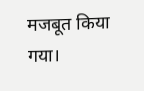मजबूत किया गया।